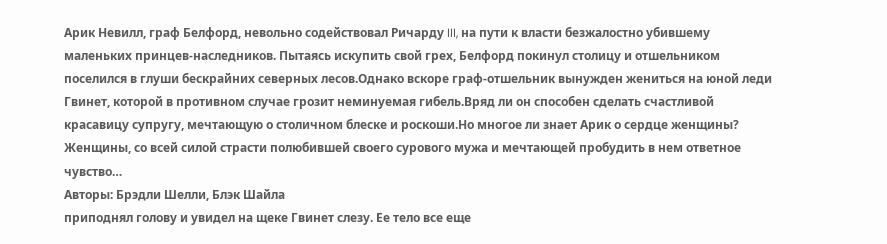Арик Невилл, граф Белфорд, невольно содействовал Ричарду III, на пути к власти безжалостно убившему маленьких принцев-наследников. Пытаясь искупить свой грех, Белфорд покинул столицу и отшельником поселился в глуши бескрайних северных лесов.Однако вскоре граф-отшельник вынужден жениться на юной леди Гвинет, которой в противном случае грозит неминуемая гибель.Вряд ли он способен сделать счастливой красавицу супругу, мечтающую о столичном блеске и роскоши.Но многое ли знает Арик о сердце женщины? Женщины, со всей силой страсти полюбившей своего сурового мужа и мечтающей пробудить в нем ответное чувство…
Авторы: Брэдли Шелли, Блэк Шайла
приподнял голову и увидел на щеке Гвинет слезу. Ее тело все еще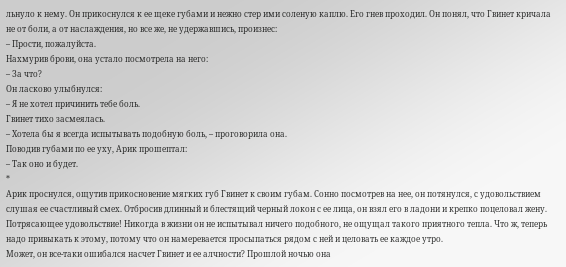льнуло к нему. Он прикоснулся к ее щеке губами и нежно стер ими соленую каплю. Его гнев проходил. Он понял, что Гвинет кричала не от боли, а от наслаждения, но все же, не удержавшись, произнес:
– Прости, пожалуйста.
Нахмурив брови, она устало посмотрела на него:
– За что?
Он ласково улыбнулся:
– Я не хотел причинить тебе боль.
Гвинет тихо засмеялась.
– Хотела бы я всегда испытывать подобную боль, – проговорила она.
Поводив губами по ее уху, Арик прошептал:
– Так оно и будет.
*
Арик проснулся, ощутив прикосновение мягких губ Гвинет к своим губам. Сонно посмотрев на нее, он потянулся, с удовольствием слушая ее счастливый смех. Отбросив длинный и блестящий черный локон с ее лица, он взял его в ладони и крепко поцеловал жену. Потрясающее удовольствие! Никогда в жизни он не испытывал ничего подобного, не ощущал такого приятного тепла. Что ж, теперь надо привыкать к этому, потому что он намеревается просыпаться рядом с ней и целовать ее каждое утро.
Может, он все-таки ошибался насчет Гвинет и ее алчности? Прошлой ночью она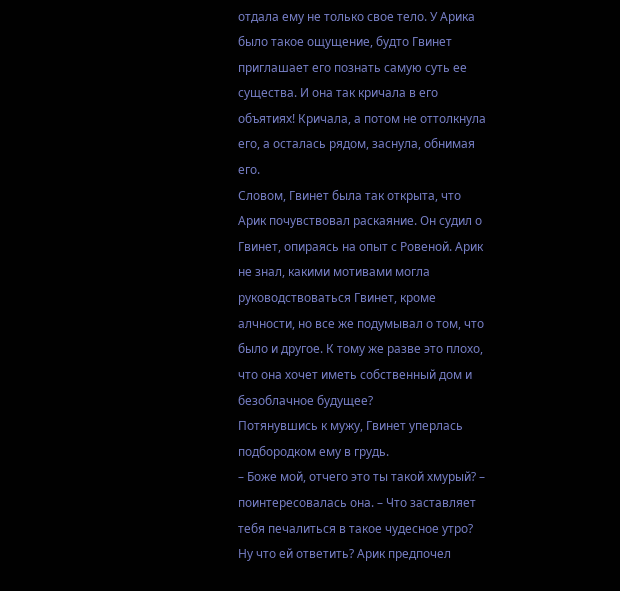отдала ему не только свое тело. У Арика было такое ощущение, будто Гвинет приглашает его познать самую суть ее существа. И она так кричала в его объятиях! Кричала, а потом не оттолкнула его, а осталась рядом, заснула, обнимая его.
Словом, Гвинет была так открыта, что Арик почувствовал раскаяние. Он судил о Гвинет, опираясь на опыт с Ровеной. Арик не знал, какими мотивами могла руководствоваться Гвинет, кроме алчности, но все же подумывал о том, что было и другое. К тому же разве это плохо, что она хочет иметь собственный дом и безоблачное будущее?
Потянувшись к мужу, Гвинет уперлась подбородком ему в грудь.
– Боже мой, отчего это ты такой хмурый? – поинтересовалась она. – Что заставляет тебя печалиться в такое чудесное утро?
Ну что ей ответить? Арик предпочел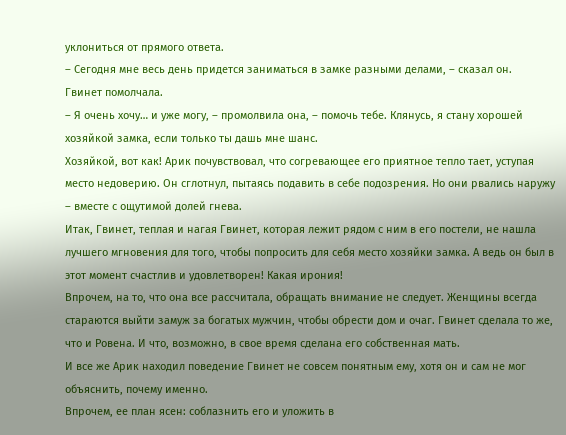уклониться от прямого ответа.
– Сегодня мне весь день придется заниматься в замке разными делами, – сказал он.
Гвинет помолчала.
– Я очень хочу… и уже могу, – промолвила она, – помочь тебе. Клянусь, я стану хорошей хозяйкой замка, если только ты дашь мне шанс.
Хозяйкой, вот как! Арик почувствовал, что согревающее его приятное тепло тает, уступая место недоверию. Он сглотнул, пытаясь подавить в себе подозрения. Но они рвались наружу – вместе с ощутимой долей гнева.
Итак, Гвинет, теплая и нагая Гвинет, которая лежит рядом с ним в его постели, не нашла лучшего мгновения для того, чтобы попросить для себя место хозяйки замка. А ведь он был в этот момент счастлив и удовлетворен! Какая ирония!
Впрочем, на то, что она все рассчитала, обращать внимание не следует. Женщины всегда стараются выйти замуж за богатых мужчин, чтобы обрести дом и очаг. Гвинет сделала то же, что и Ровена. И что, возможно, в свое время сделана его собственная мать.
И все же Арик находил поведение Гвинет не совсем понятным ему, хотя он и сам не мог объяснить, почему именно.
Впрочем, ее план ясен: соблазнить его и уложить в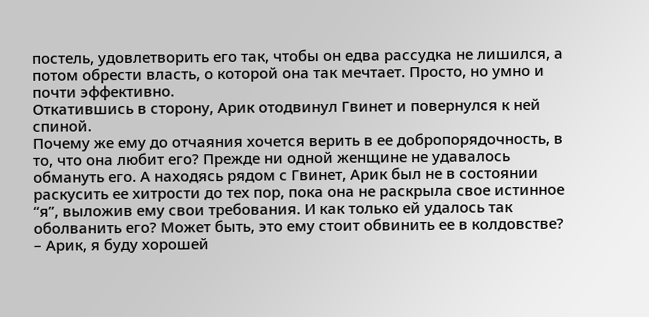постель, удовлетворить его так, чтобы он едва рассудка не лишился, а потом обрести власть, о которой она так мечтает. Просто, но умно и почти эффективно.
Откатившись в сторону, Арик отодвинул Гвинет и повернулся к ней спиной.
Почему же ему до отчаяния хочется верить в ее добропорядочность, в то, что она любит его? Прежде ни одной женщине не удавалось обмануть его. А находясь рядом с Гвинет, Арик был не в состоянии раскусить ее хитрости до тех пор, пока она не раскрыла свое истинное “я”, выложив ему свои требования. И как только ей удалось так оболванить его? Может быть, это ему стоит обвинить ее в колдовстве?
– Арик, я буду хорошей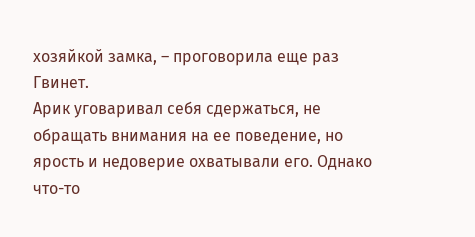хозяйкой замка, – проговорила еще раз Гвинет.
Арик уговаривал себя сдержаться, не обращать внимания на ее поведение, но ярость и недоверие охватывали его. Однако что-то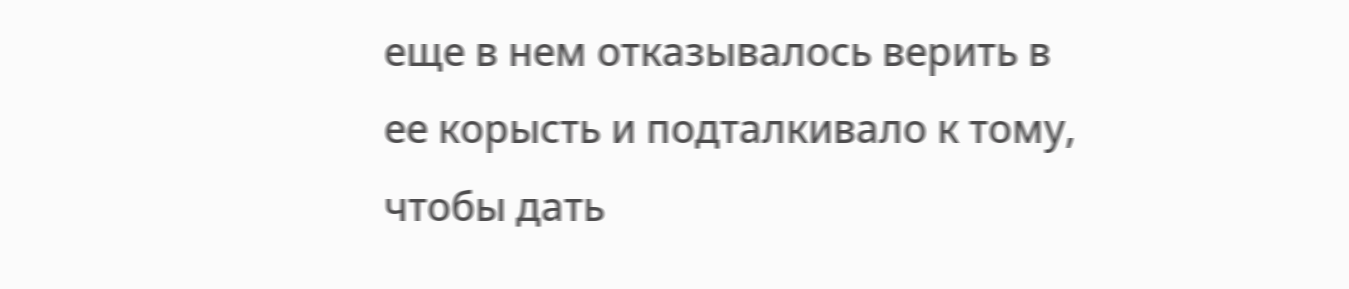еще в нем отказывалось верить в ее корысть и подталкивало к тому, чтобы дать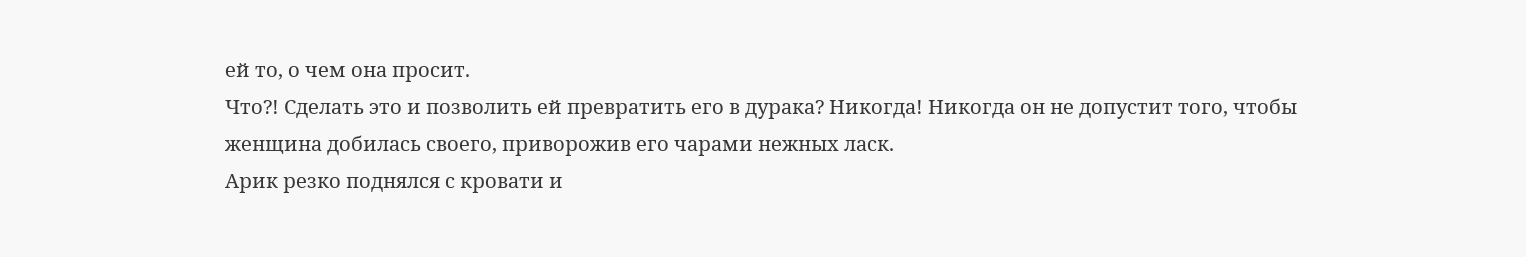ей то, о чем она просит.
Что?! Сделать это и позволить ей превратить его в дурака? Никогда! Никогда он не допустит того, чтобы женщина добилась своего, приворожив его чарами нежных ласк.
Арик резко поднялся с кровати и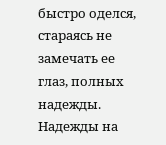быстро оделся, стараясь не замечать ее глаз, полных надежды. Надежды на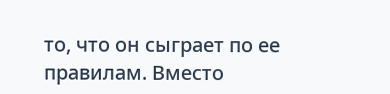то, что он сыграет по ее правилам. Вместо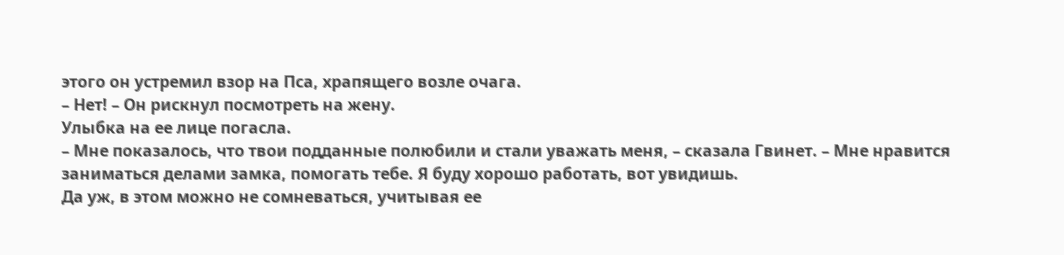этого он устремил взор на Пса, храпящего возле очага.
– Нет! – Он рискнул посмотреть на жену.
Улыбка на ее лице погасла.
– Мне показалось, что твои подданные полюбили и стали уважать меня, – сказала Гвинет. – Мне нравится заниматься делами замка, помогать тебе. Я буду хорошо работать, вот увидишь.
Да уж, в этом можно не сомневаться, учитывая ее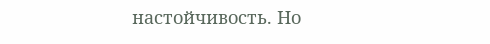настойчивость. Но